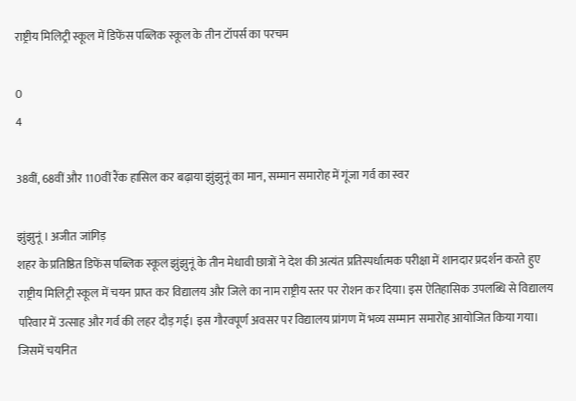राष्ट्रीय मिलिट्री स्कूल में डिफेंस पब्लिक स्कूल के तीन टॉपर्स का परचम

0
4

38वीं, 68वीं और 110वीं रैंक हासिल कर बढ़ाया झुंझुनूं का मान, सम्मान समारोह में गूंजा गर्व का स्वर

झुंझुनूं । अजीत जांगिड़
शहर के प्रतिष्ठित डिफेंस पब्लिक स्कूल झुंझुनूं के तीन मेधावी छात्रों ने देश की अत्यंत प्रतिस्पर्धात्मक परीक्षा में शानदार प्रदर्शन करते हुए राष्ट्रीय मिलिट्री स्कूल में चयन प्राप्त कर विद्यालय और जिले का नाम राष्ट्रीय स्तर पर रोशन कर दिया। इस ऐतिहासिक उपलब्धि से विद्यालय परिवार में उत्साह और गर्व की लहर दौड़ गई। इस गौरवपूर्ण अवसर पर विद्यालय प्रांगण में भव्य सम्मान समारोह आयोजित किया गया। जिसमें चयनित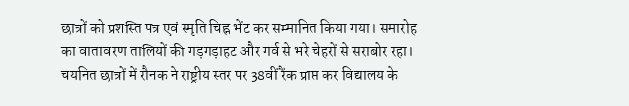छात्रों को प्रशस्ति पत्र एवं स्मृति चिह्न भेंट कर सम्मानित किया गया। समारोह का वातावरण तालियों की गड़गड़ाहट और गर्व से भरे चेहरों से सराबोर रहा। चयनित छात्रों में रौनक ने राष्ट्रीय स्तर पर 38वीं रैंक प्राप्त कर विद्यालय के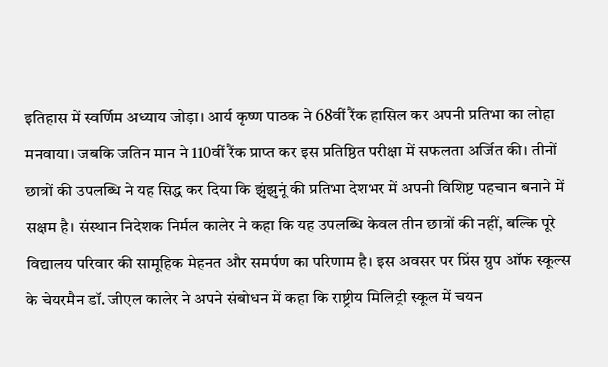इतिहास में स्वर्णिम अध्याय जोड़ा। आर्य कृष्ण पाठक ने 68वीं रैंक हासिल कर अपनी प्रतिभा का लोहा मनवाया। जबकि जतिन मान ने 110वीं रैंक प्राप्त कर इस प्रतिष्ठित परीक्षा में सफलता अर्जित की। तीनों छात्रों की उपलब्धि ने यह सिद्ध कर दिया कि झुंझुनूं की प्रतिभा देशभर में अपनी विशिष्ट पहचान बनाने में सक्षम है। संस्थान निदेशक निर्मल कालेर ने कहा कि यह उपलब्धि केवल तीन छात्रों की नहीं, बल्कि पूरे विद्यालय परिवार की सामूहिक मेहनत और समर्पण का परिणाम है। इस अवसर पर प्रिंस ग्रुप ऑफ स्कूल्स के चेयरमैन डॉ. जीएल कालेर ने अपने संबोधन में कहा कि राष्ट्रीय मिलिट्री स्कूल में चयन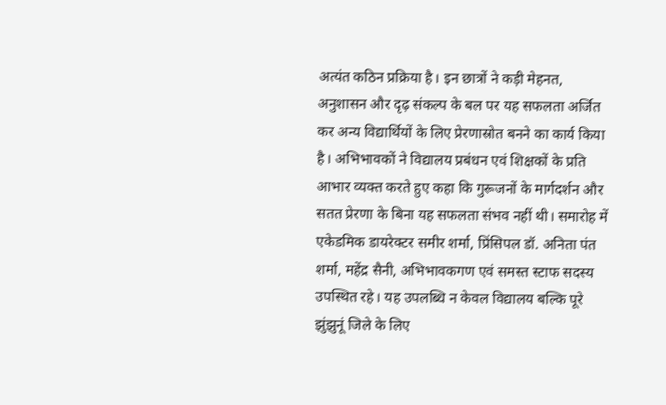अत्यंत कठिन प्रक्रिया है। इन छात्रों ने कड़ी मेहनत, अनुशासन और दृढ़ संकल्प के बल पर यह सफलता अर्जित कर अन्य विद्यार्थियों के लिए प्रेरणास्रोत बनने का कार्य किया है। अभिभावकों ने विद्यालय प्रबंधन एवं शिक्षकों के प्रति आभार व्यक्त करते हुए कहा कि गुरूजनों के मार्गदर्शन और सतत प्रेरणा के बिना यह सफलता संभव नहीं थी। समारोह में एकेडमिक डायरेक्टर समीर शर्मा, प्रिंसिपल डॉ. अनिता पंत शर्मा, महेंद्र सैनी, अभिभावकगण एवं समस्त स्टाफ सदस्य उपस्थित रहे। यह उपलब्धि न केवल विद्यालय बल्कि पूरे झुंझुनूं जिले के लिए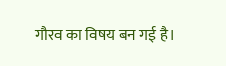गौरव का विषय बन गई है।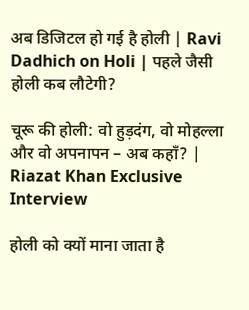अब डिजिटल हो गई है होली | Ravi Dadhich on Holi | पहले जैसी होली कब लौटेगी?

चूरू की होली: वो हुड़दंग, वो मोहल्ला और वो अपनापन – अब कहाँ? | Riazat Khan Exclusive Interview

होली को क्यों माना जाता है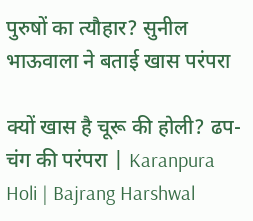पुरुषों का त्यौहार? सुनील भाऊवाला ने बताई खास परंपरा

क्यों खास है चूरू की होली? ढप-चंग की परंपरा | Karanpura Holi | Bajrang Harshwal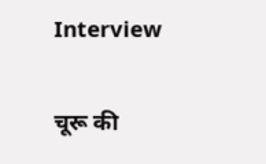Interview

चूरू की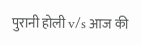पुरानी होली v/s आज की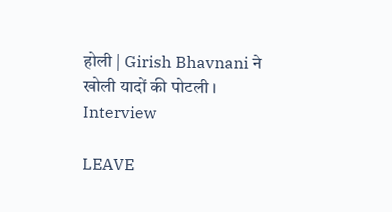होली | Girish Bhavnani ने खोली यादों की पोटली । Interview

LEAVE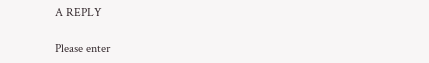A REPLY

Please enter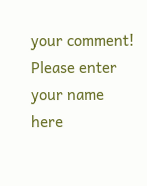your comment!
Please enter your name here